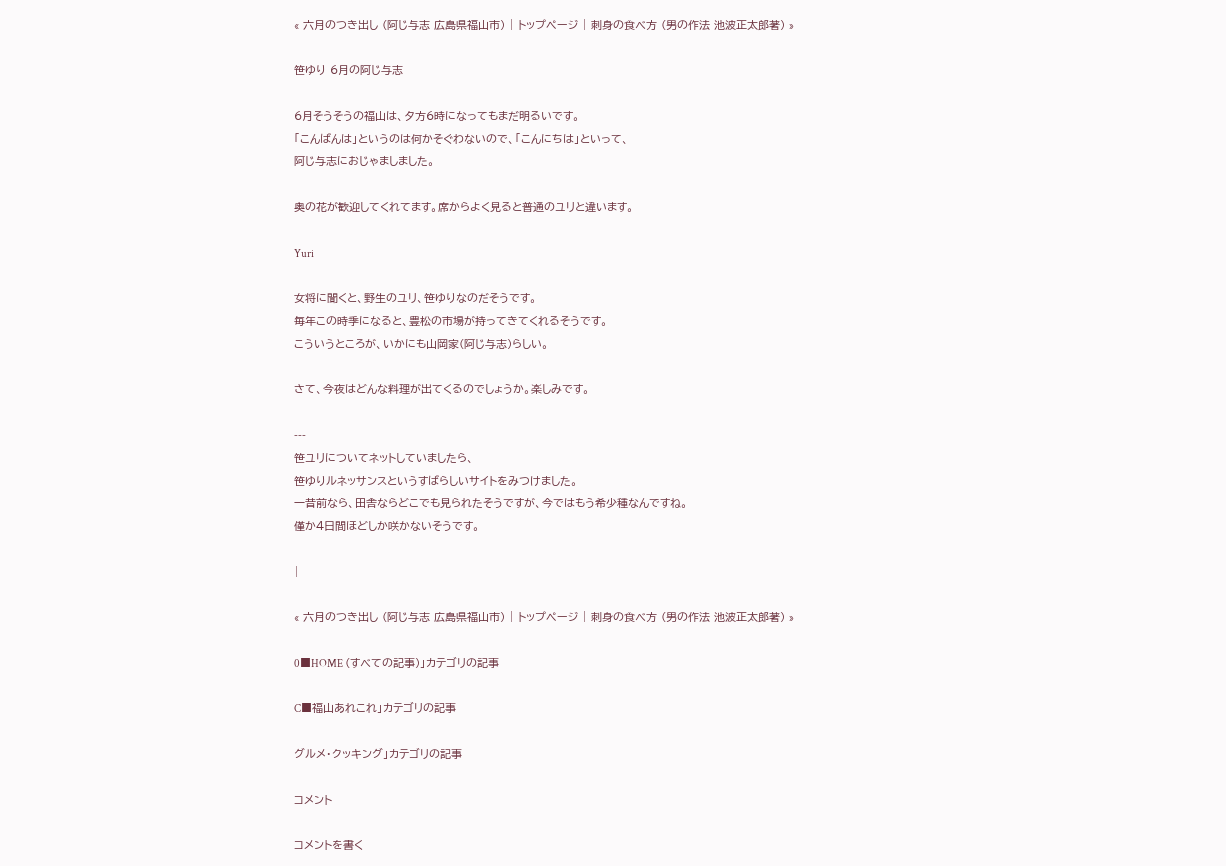« 六月のつき出し (阿じ与志 広島県福山市) | トップページ | 刺身の食べ方 (男の作法 池波正太郎著) »

笹ゆり 6月の阿じ与志

6月そうそうの福山は、夕方6時になってもまだ明るいです。
「こんばんは」というのは何かそぐわないので、「こんにちは」といって、
阿じ与志におじゃましました。

奥の花が歓迎してくれてます。席からよく見ると普通のユリと違います。

Yuri

女将に聞くと、野生のユリ、笹ゆりなのだそうです。
毎年この時季になると、豊松の市場が持ってきてくれるそうです。
こういうところが、いかにも山岡家(阿じ与志)らしい。

さて、今夜はどんな料理が出てくるのでしょうか。楽しみです。

---
笹ユリについてネットしていましたら、
笹ゆりルネッサンスというすばらしいサイトをみつけました。
一昔前なら、田舎ならどこでも見られたそうですが、今ではもう希少種なんですね。
僅か4日間ほどしか咲かないそうです。

|

« 六月のつき出し (阿じ与志 広島県福山市) | トップページ | 刺身の食べ方 (男の作法 池波正太郎著) »

0■HOME (すべての記事)」カテゴリの記事

C■福山あれこれ」カテゴリの記事

グルメ・クッキング」カテゴリの記事

コメント

コメントを書く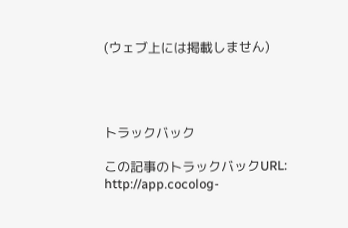(ウェブ上には掲載しません)




トラックバック

この記事のトラックバックURL:
http://app.cocolog-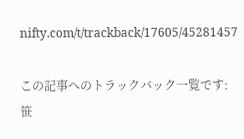nifty.com/t/trackback/17605/45281457

この記事へのトラックバック一覧です: 笹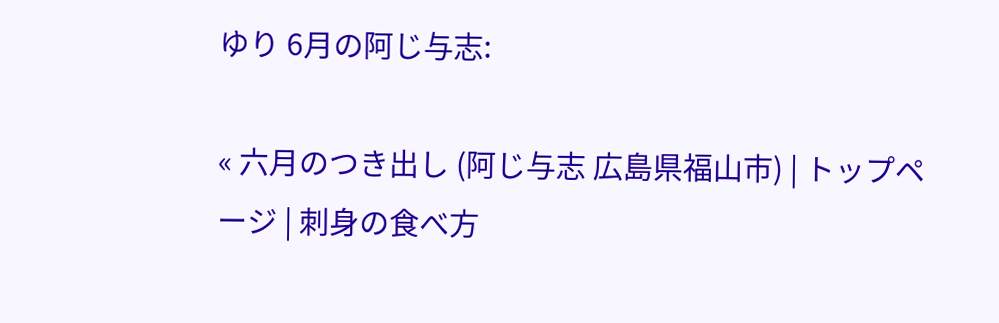ゆり 6月の阿じ与志:

« 六月のつき出し (阿じ与志 広島県福山市) | トップページ | 刺身の食べ方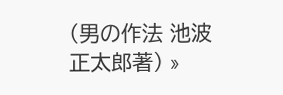(男の作法 池波正太郎著) »